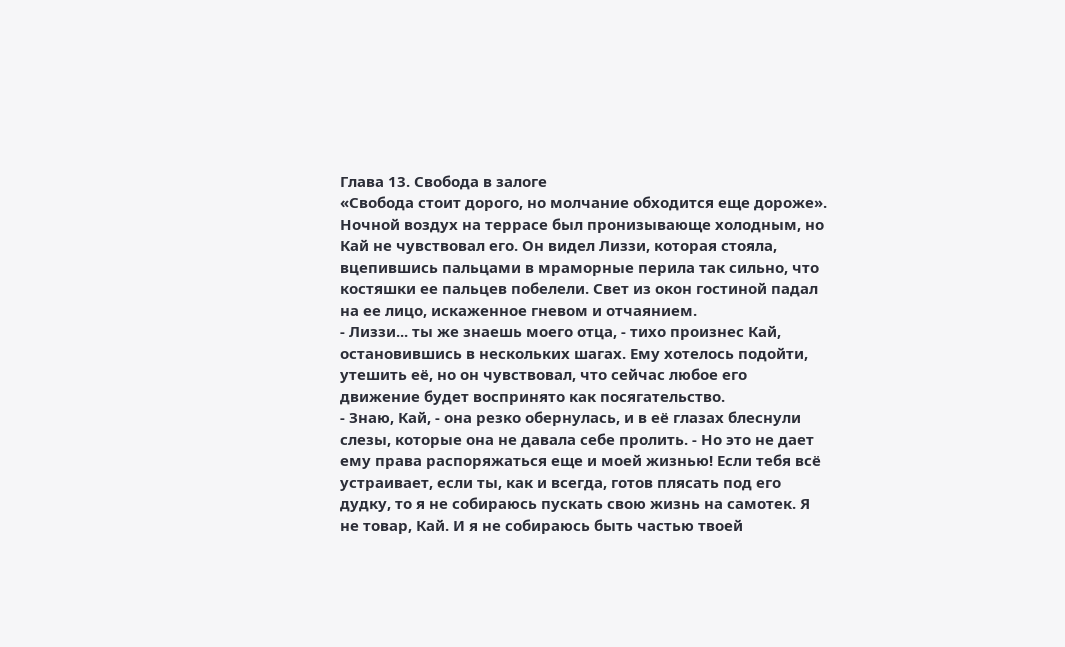Глава 13. Свобода в залоге
«Свобода стоит дорого, но молчание обходится еще дороже».
Ночной воздух на террасе был пронизывающе холодным, но Кай не чувствовал его. Он видел Лиззи, которая стояла, вцепившись пальцами в мраморные перила так сильно, что костяшки ее пальцев побелели. Свет из окон гостиной падал на ее лицо, искаженное гневом и отчаянием.
- Лиззи... ты же знаешь моего отца, - тихо произнес Кай, остановившись в нескольких шагах. Ему хотелось подойти, утешить её, но он чувствовал, что сейчас любое его движение будет воспринято как посягательство.
- Знаю, Кай, - она резко обернулась, и в её глазах блеснули слезы, которые она не давала себе пролить. - Но это не дает ему права распоряжаться еще и моей жизнью! Если тебя всё устраивает, если ты, как и всегда, готов плясать под его дудку, то я не собираюсь пускать свою жизнь на самотек. Я не товар, Кай. И я не собираюсь быть частью твоей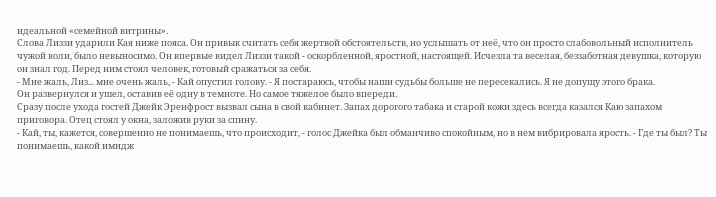идеальной «семейной витрины».
Слова Лиззи ударили Кая ниже пояса. Он привык считать себя жертвой обстоятельств, но услышать от неё, что он просто слабовольный исполнитель чужой воли, было невыносимо. Он впервые видел Лиззи такой - оскорбленной, яростной, настоящей. Исчезла та веселая, беззаботная девушка, которую он знал год. Перед ним стоял человек, готовый сражаться за себя.
- Мне жаль, Лиз... мне очень жаль, - Кай опустил голову. - Я постараюсь, чтобы наши судьбы больше не пересекались. Я не допущу этого брака.
Он развернулся и ушел, оставив её одну в темноте. Но самое тяжелое было впереди.
Сразу после ухода гостей Джейк Эренфрост вызвал сына в свой кабинет. Запах дорогого табака и старой кожи здесь всегда казался Каю запахом приговора. Отец стоял у окна, заложив руки за спину.
- Кай, ты, кажется, совершенно не понимаешь, что происходит, - голос Джейка был обманчиво спокойным, но в нем вибрировала ярость. - Где ты был? Ты понимаешь, какой имидж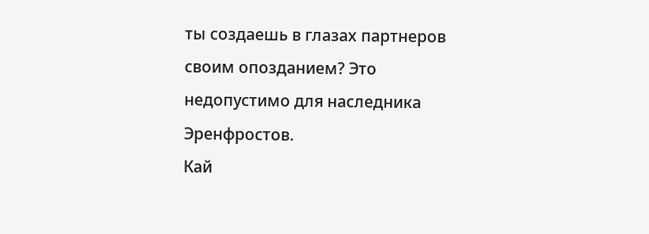ты создаешь в глазах партнеров своим опозданием? Это недопустимо для наследника Эренфростов.
Кай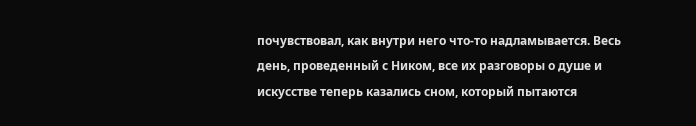почувствовал, как внутри него что-то надламывается. Весь день, проведенный с Ником, все их разговоры о душе и искусстве теперь казались сном, который пытаются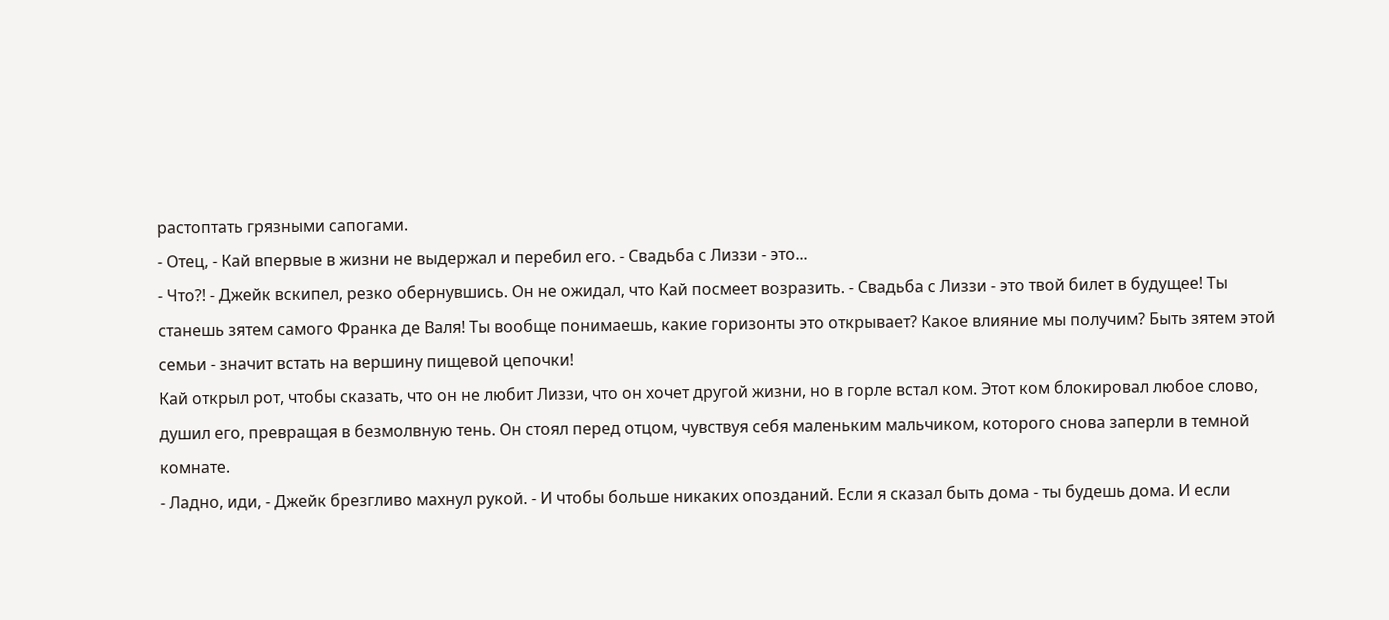растоптать грязными сапогами.
- Отец, - Кай впервые в жизни не выдержал и перебил его. - Свадьба с Лиззи - это...
- Что?! - Джейк вскипел, резко обернувшись. Он не ожидал, что Кай посмеет возразить. - Свадьба с Лиззи - это твой билет в будущее! Ты станешь зятем самого Франка де Валя! Ты вообще понимаешь, какие горизонты это открывает? Какое влияние мы получим? Быть зятем этой семьи - значит встать на вершину пищевой цепочки!
Кай открыл рот, чтобы сказать, что он не любит Лиззи, что он хочет другой жизни, но в горле встал ком. Этот ком блокировал любое слово, душил его, превращая в безмолвную тень. Он стоял перед отцом, чувствуя себя маленьким мальчиком, которого снова заперли в темной комнате.
- Ладно, иди, - Джейк брезгливо махнул рукой. - И чтобы больше никаких опозданий. Если я сказал быть дома - ты будешь дома. И если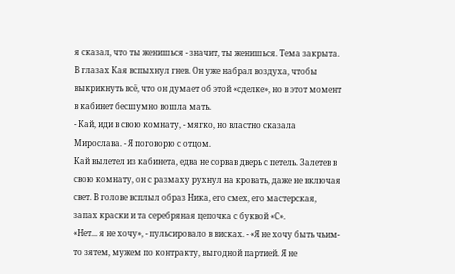я сказал, что ты женишься - значит, ты женишься. Тема закрыта.
В глазах Кая вспыхнул гнев. Он уже набрал воздуха, чтобы выкрикнуть всё, что он думает об этой «сделке», но в этот момент в кабинет бесшумно вошла мать.
- Кай, иди в свою комнату, - мягко, но властно сказала Мирослава. - Я поговорю с отцом.
Кай вылетел из кабинета, едва не сорвав дверь с петель. Залетев в свою комнату, он с размаху рухнул на кровать, даже не включая свет. В голове всплыл образ Ника, его смех, его мастерская, запах краски и та серебряная цепочка с буквой «С».
«Нет... я не хочу», - пульсировало в висках. - «Я не хочу быть чьим-то зятем, мужем по контракту, выгодной партией. Я не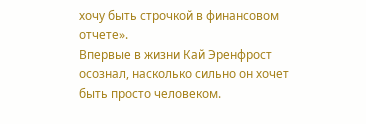хочу быть строчкой в финансовом отчете».
Впервые в жизни Кай Эренфрост осознал, насколько сильно он хочет быть просто человеком.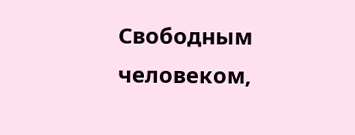Свободным человеком,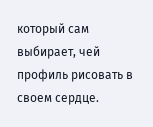который сам выбирает, чей профиль рисовать в своем сердце.